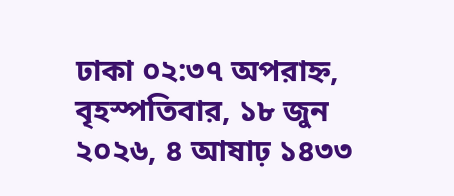ঢাকা ০২:৩৭ অপরাহ্ন, বৃহস্পতিবার, ১৮ জুন ২০২৬, ৪ আষাঢ় ১৪৩৩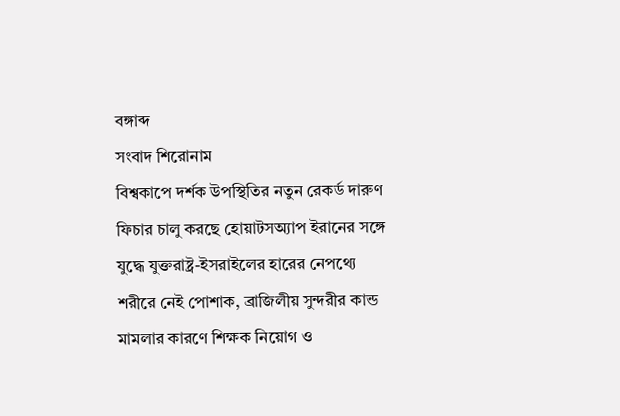বঙ্গাব্দ
সংবাদ শিরোনাম
বিশ্বকাপে দর্শক উপস্থিতির নতুন রেকর্ড দারুণ ফিচার চালু করছে হোয়াটসঅ্যাপ ইরানের সঙ্গে যুদ্ধে যুক্তরাষ্ট্র-ইসরাইলের হারের নেপথ্যে শরীরে নেই পোশাক, ব্রাজিলীয় সুন্দরীর কান্ড মামলার কারণে শিক্ষক নিয়োগ ও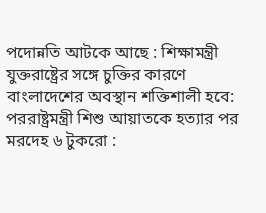পদোন্নতি আটকে আছে : শিক্ষামন্ত্রী যুক্তরাষ্ট্রের সঙ্গে চুক্তির কারণে বাংলাদেশের অবস্থান শক্তিশালী হবে: পররাষ্ট্রমন্ত্রী শিশু আয়াতকে হত্যার পর মরদেহ ৬ টুকরো :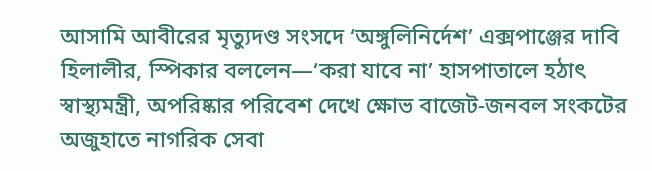আসামি আবীরের মৃত্যুদণ্ড সংসদে ‘অঙ্গুলিনির্দেশ’ এক্সপাঞ্জের দাবি হিলালীর, স্পিকার বললেন—‘করা যাবে না’ হাসপাতালে হঠাৎ স্বাস্থ্যমন্ত্রী, অপরিষ্কার পরিবেশ দেখে ক্ষোভ বাজেট-জনবল সংকটের অজুহাতে নাগরিক সেবা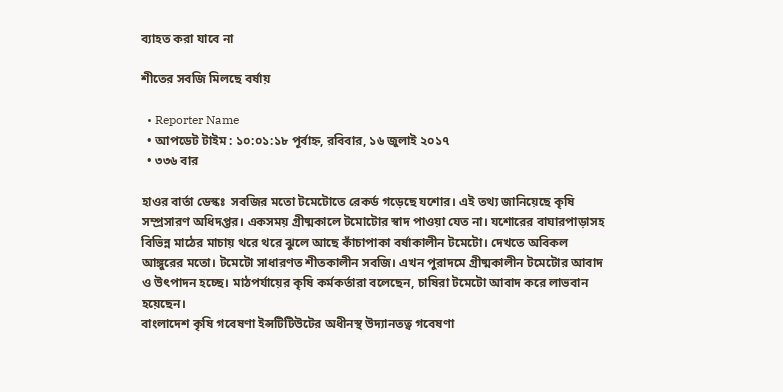ব্যাহত করা যাবে না

শীতের সবজি মিলছে বর্ষায়

  • Reporter Name
  • আপডেট টাইম : ১০:০১:১৮ পূর্বাহ্ন, রবিবার, ১৬ জুলাই ২০১৭
  • ৩৩৬ বার

হাওর বার্তা ডেস্কঃ  সবজির মতো টমেটোতে রেকর্ড গড়েছে যশোর। এই তথ্য জানিয়েছে কৃষি সম্প্রসারণ অধিদপ্তর। একসময় গ্রীষ্মকালে টমোটোর স্বাদ পাওয়া যেত না। যশোরের বাঘারপাড়াসহ বিভিন্ন মাঠের মাচায় থরে থরে ঝুলে আছে কাঁচাপাকা বর্ষাকালীন টমেটো। দেখতে অবিকল আঙ্গুরের মতো। টমেটো সাধারণত শীতকালীন সবজি। এখন পুরাদমে গ্রীষ্মকালীন টমেটোর আবাদ ও উৎপাদন হচ্ছে। মাঠপর্যায়ের কৃষি কর্মকর্তারা বলেছেন, চাষিরা টমেটো আবাদ করে লাভবান হয়েছেন।
বাংলাদেশ কৃষি গবেষণা ইন্সটিটিউটের অধীনস্থ উদ্যানতত্ব গবেষণা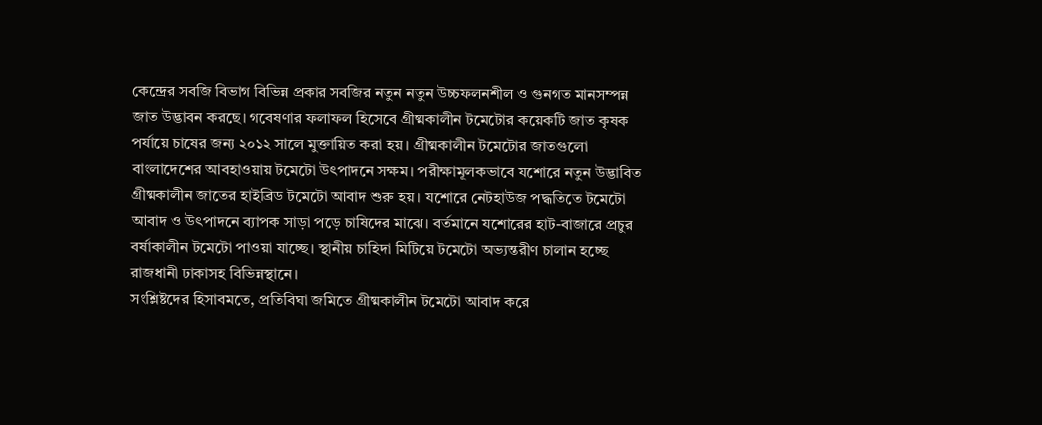কেন্দ্রের সবজি বিভাগ বিভিন্ন প্রকার সবজির নতুন নতুন উচ্চফলনশীল ও গুনগত মানসম্পন্ন জাত উদ্ভাবন করছে। গবেষণার ফলাফল হিসেবে গ্রীষ্মকালীন টমেটোর কয়েকটি জাত কৃষক পর্যায়ে চাষের জন্য ২০১২ সালে মুক্তায়িত করা হয়। গ্রীষ্মকালীন টমেটোর জাতগুলো বাংলাদেশের আবহাওয়ায় টমেটো উৎপাদনে সক্ষম। পরীক্ষামূলকভাবে যশোরে নতুন উদ্ভাবিত গ্রীষ্মকালীন জাতের হাইব্রিড টমেটো আবাদ শুরু হয়। যশোরে নেটহাউজ পদ্ধতিতে টমেটো আবাদ ও উৎপাদনে ব্যাপক সাড়া পড়ে চাষিদের মাঝে। বর্তমানে যশোরের হাট-বাজারে প্রচুর বর্ষাকালীন টমেটো পাওয়া যাচ্ছে। স্থানীয় চাহিদা মিটিয়ে টমেটো অভ্যন্তরীণ চালান হচ্ছে রাজধানী ঢাকাসহ বিভিন্নস্থানে।
সংশ্লিষ্টদের হিসাবমতে, প্রতিবিঘা জমিতে গ্রীষ্মকালীন টমেটো আবাদ করে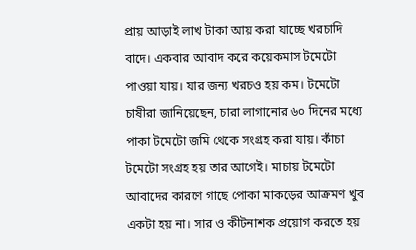প্রায় আড়াই লাখ টাকা আয় করা যাচ্ছে খরচাদি বাদে। একবার আবাদ করে কয়েকমাস টমেটো পাওয়া যায়। যার জন্য খরচও হয় কম। টমেটো চাষীরা জানিয়েছেন, চারা লাগানোর ৬০ দিনের মধ্যে পাকা টমেটো জমি থেকে সংগ্রহ করা যায়। কাঁচা টমেটো সংগ্রহ হয় তার আগেই। মাচায় টমেটো আবাদের কারণে গাছে পোকা মাকড়ের আক্রমণ খুব একটা হয় না। সার ও কীটনাশক প্রয়োগ করতে হয়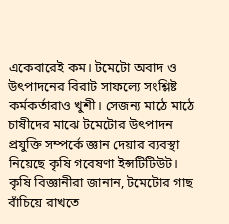একেবারেই কম। টমেটো অবাদ ও উৎপাদনের বিরাট সাফল্যে সংশ্লিষ্ট কর্মকর্তারাও খুশী। সেজন্য মাঠে মাঠে চাষীদের মাঝে টমেটোর উৎপাদন প্রযুক্তি সম্পর্কে জ্ঞান দেয়ার ব্যবস্থা নিয়েছে কৃষি গবেষণা ইন্সটিটিউট।
কৃষি বিজ্ঞানীরা জানান, টমেটোর গাছ বাঁচিয়ে রাখতে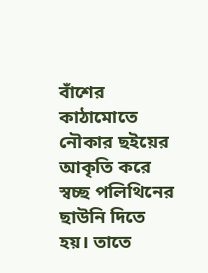বাঁশের কাঠামোতে নৌকার ছইয়ের আকৃতি করে স্বচ্ছ পলিথিনের ছাউনি দিতে হয়। তাতে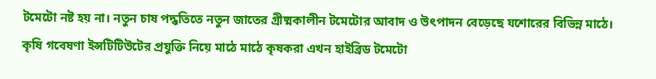টমেটো নষ্ট হয় না। নতুন চাষ পদ্ধতিতে নতুন জাতের গ্রীষ্মকালীন টমেটোর আবাদ ও উৎপাদন বেড়েছে যশোরের বিভিন্ন মাঠে। কৃষি গবেষণা ইন্সটিটিউটের প্রযুক্তি নিয়ে মাঠে মাঠে কৃষকরা এখন হাইব্রিড টমেটো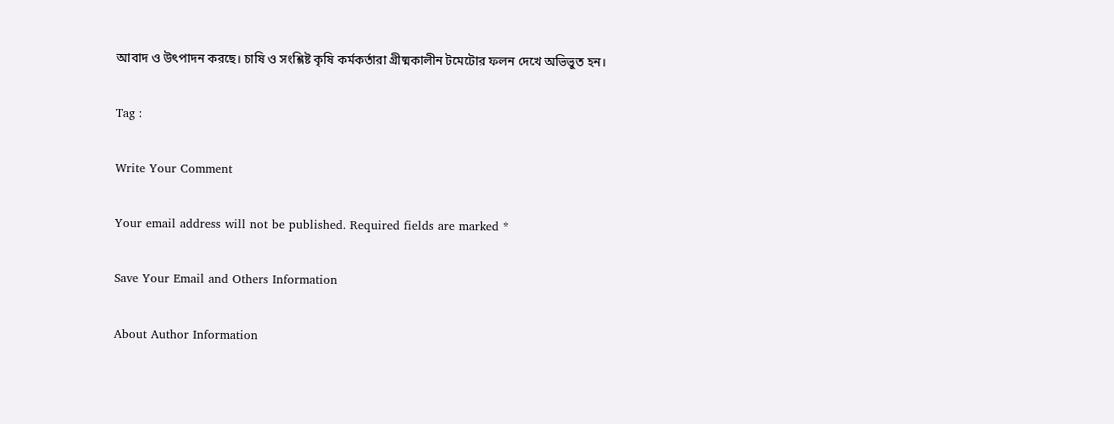আবাদ ও উৎপাদন করছে। চাষি ও সংশ্লিষ্ট কৃষি কর্মকর্তারা গ্রীষ্মকালীন টমেটোর ফলন দেখে অভিভুত হন।

Tag :

Write Your Comment

Your email address will not be published. Required fields are marked *

Save Your Email and Others Information

About Author Information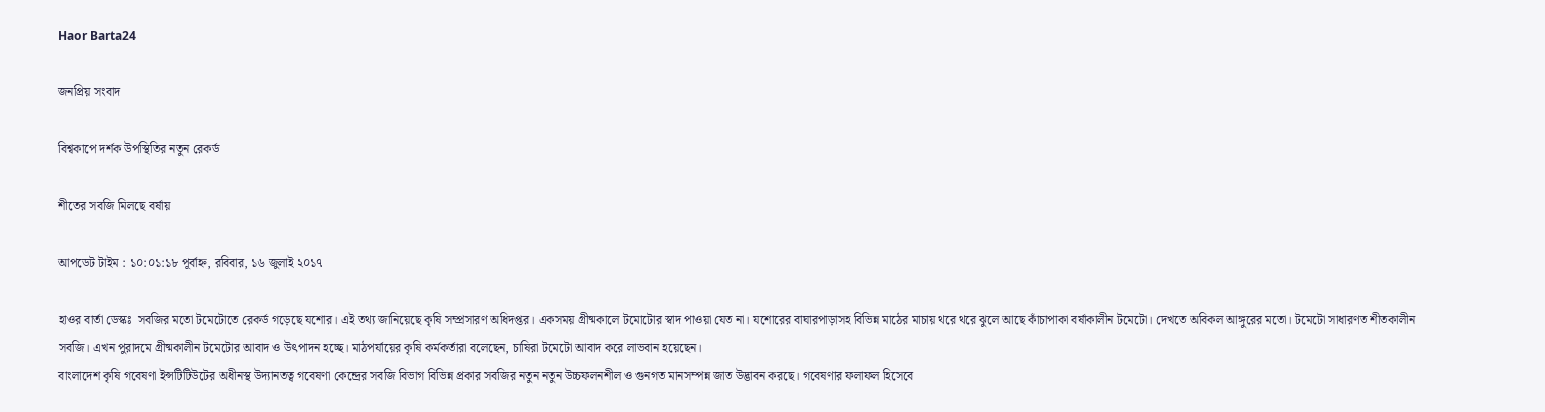Haor Barta24

জনপ্রিয় সংবাদ

বিশ্বকাপে দর্শক উপস্থিতির নতুন রেকর্ড

শীতের সবজি মিলছে বর্ষায়

আপডেট টাইম : ১০:০১:১৮ পূর্বাহ্ন, রবিবার, ১৬ জুলাই ২০১৭

হাওর বার্তা ডেস্কঃ  সবজির মতো টমেটোতে রেকর্ড গড়েছে যশোর। এই তথ্য জানিয়েছে কৃষি সম্প্রসারণ অধিদপ্তর। একসময় গ্রীষ্মকালে টমোটোর স্বাদ পাওয়া যেত না। যশোরের বাঘারপাড়াসহ বিভিন্ন মাঠের মাচায় থরে থরে ঝুলে আছে কাঁচাপাকা বর্ষাকালীন টমেটো। দেখতে অবিকল আঙ্গুরের মতো। টমেটো সাধারণত শীতকালীন সবজি। এখন পুরাদমে গ্রীষ্মকালীন টমেটোর আবাদ ও উৎপাদন হচ্ছে। মাঠপর্যায়ের কৃষি কর্মকর্তারা বলেছেন, চাষিরা টমেটো আবাদ করে লাভবান হয়েছেন।
বাংলাদেশ কৃষি গবেষণা ইন্সটিটিউটের অধীনস্থ উদ্যানতত্ব গবেষণা কেন্দ্রের সবজি বিভাগ বিভিন্ন প্রকার সবজির নতুন নতুন উচ্চফলনশীল ও গুনগত মানসম্পন্ন জাত উদ্ভাবন করছে। গবেষণার ফলাফল হিসেবে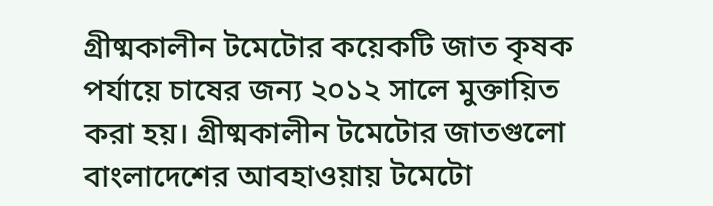গ্রীষ্মকালীন টমেটোর কয়েকটি জাত কৃষক পর্যায়ে চাষের জন্য ২০১২ সালে মুক্তায়িত করা হয়। গ্রীষ্মকালীন টমেটোর জাতগুলো বাংলাদেশের আবহাওয়ায় টমেটো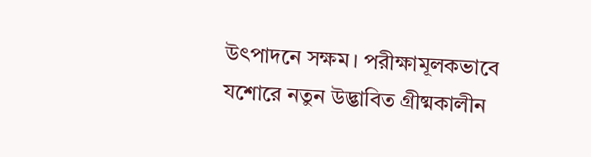উৎপাদনে সক্ষম। পরীক্ষামূলকভাবে যশোরে নতুন উদ্ভাবিত গ্রীষ্মকালীন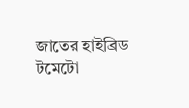জাতের হাইব্রিড টমেটো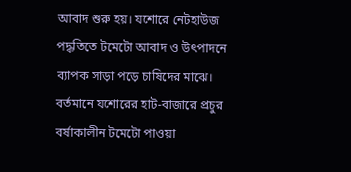আবাদ শুরু হয়। যশোরে নেটহাউজ পদ্ধতিতে টমেটো আবাদ ও উৎপাদনে ব্যাপক সাড়া পড়ে চাষিদের মাঝে। বর্তমানে যশোরের হাট-বাজারে প্রচুর বর্ষাকালীন টমেটো পাওয়া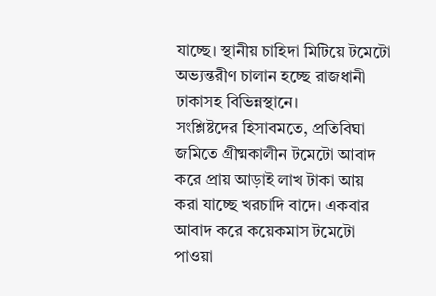যাচ্ছে। স্থানীয় চাহিদা মিটিয়ে টমেটো অভ্যন্তরীণ চালান হচ্ছে রাজধানী ঢাকাসহ বিভিন্নস্থানে।
সংশ্লিষ্টদের হিসাবমতে, প্রতিবিঘা জমিতে গ্রীষ্মকালীন টমেটো আবাদ করে প্রায় আড়াই লাখ টাকা আয় করা যাচ্ছে খরচাদি বাদে। একবার আবাদ করে কয়েকমাস টমেটো পাওয়া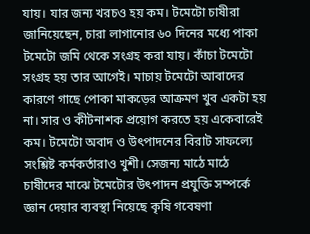যায়। যার জন্য খরচও হয় কম। টমেটো চাষীরা জানিয়েছেন, চারা লাগানোর ৬০ দিনের মধ্যে পাকা টমেটো জমি থেকে সংগ্রহ করা যায়। কাঁচা টমেটো সংগ্রহ হয় তার আগেই। মাচায় টমেটো আবাদের কারণে গাছে পোকা মাকড়ের আক্রমণ খুব একটা হয় না। সার ও কীটনাশক প্রয়োগ করতে হয় একেবারেই কম। টমেটো অবাদ ও উৎপাদনের বিরাট সাফল্যে সংশ্লিষ্ট কর্মকর্তারাও খুশী। সেজন্য মাঠে মাঠে চাষীদের মাঝে টমেটোর উৎপাদন প্রযুক্তি সম্পর্কে জ্ঞান দেয়ার ব্যবস্থা নিয়েছে কৃষি গবেষণা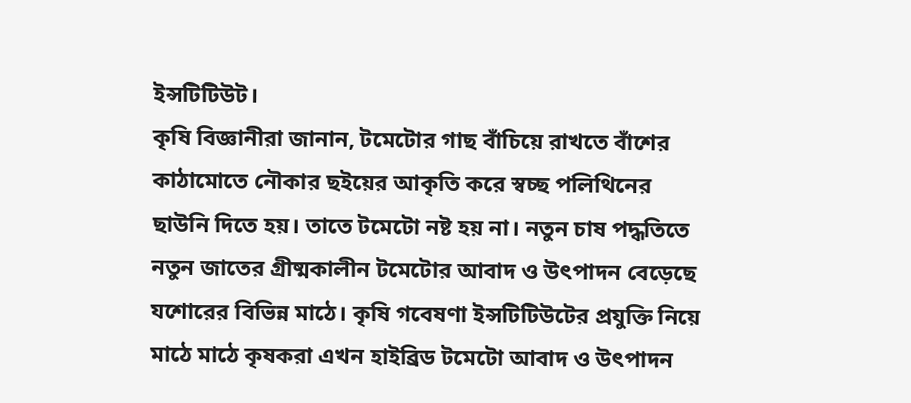ইন্সটিটিউট।
কৃষি বিজ্ঞানীরা জানান, টমেটোর গাছ বাঁচিয়ে রাখতে বাঁশের কাঠামোতে নৌকার ছইয়ের আকৃতি করে স্বচ্ছ পলিথিনের ছাউনি দিতে হয়। তাতে টমেটো নষ্ট হয় না। নতুন চাষ পদ্ধতিতে নতুন জাতের গ্রীষ্মকালীন টমেটোর আবাদ ও উৎপাদন বেড়েছে যশোরের বিভিন্ন মাঠে। কৃষি গবেষণা ইন্সটিটিউটের প্রযুক্তি নিয়ে মাঠে মাঠে কৃষকরা এখন হাইব্রিড টমেটো আবাদ ও উৎপাদন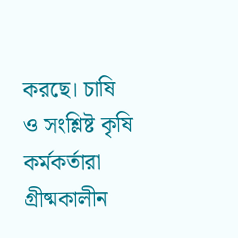করছে। চাষি ও সংশ্লিষ্ট কৃষি কর্মকর্তারা গ্রীষ্মকালীন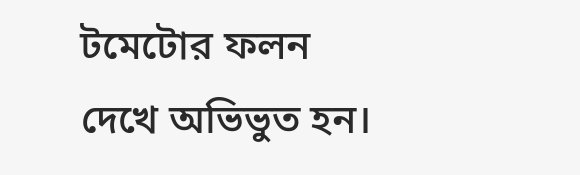টমেটোর ফলন দেখে অভিভুত হন।